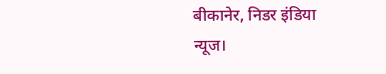बीकानेर, निडर इंडिया न्यूज।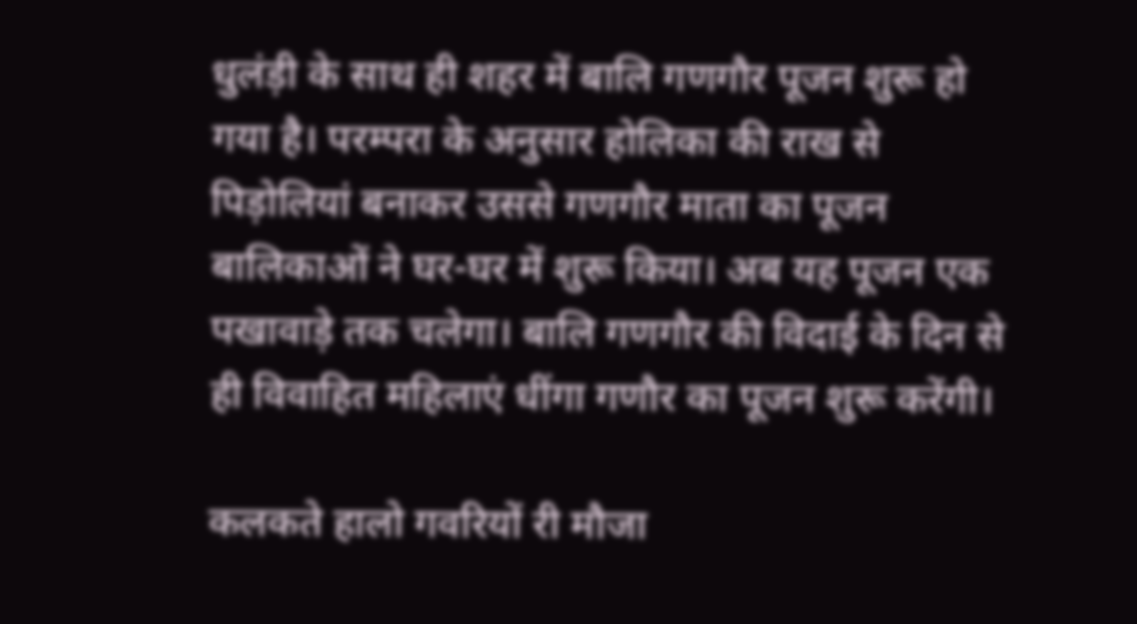धुलंड़ी के साथ ही शहर में बालि गणगौर पूजन शुरू हो गया है। परम्परा के अनुसार होलिका की राख से पिड़ोलियां बनाकर उससे गणगौर माता का पूजन बालिकाओं ने घर-घर में शुरू किया। अब यह पूजन एक पखावाड़े तक चलेगा। बालि गणगौर की विदाई के दिन से ही विवाहित महिलाएं धींगा गणौर का पूजन शुरू करेंगी।

कलकते हालो गवरियों री मौजा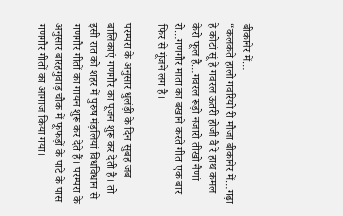बीकानेर में…
“कलकते हालो गवरियो री मौजा बीकानेर में…गढ़ा हे कोटां सूं हे गवरल ऊतरी होजी वै रे हाथ कमल केरो फूल है…गवरल रूड़ो नजारो तीखो नैणां रो…गणगौर माता का बखाने करते गीत एक बार फिर से गूंजने लग है।

परम्परा के अनुसार धुलंड़ी के दिन सुबह जब बालिकाएं गणगौर का पूजन शुरू कर देती है। तो इसी रात को शहर में पुरुष मंड़लियां विधविधान से गणगौर गीतों का गायन शुरू कर देते हैं। परम्परा के अनुसार बारहगुवाड़ चौक में फूफड़ों के पाटे के पास गणगौर गीतों का आगाज किया गया।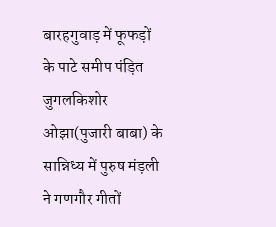बारहगुवाड़ में फूफड़ों के पाटे समीप पंड़ित जुगलकिशोर ओझा(पुजारी बाबा) के सान्निध्य में पुरुष मंड़ली ने गणगौर गीतों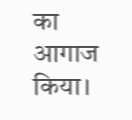का आगाज किया।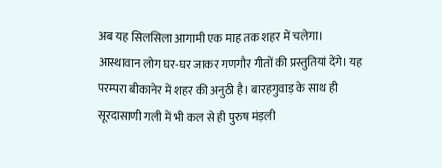अब यह सिलसिला आगामी एक माह तक शहर में चलेगा। आस्थावान लोग घर-घर जाकर गणगौर गीतों की प्रस्तुतियां देंगे। यह परम्परा बीकानेर में शहर की अनुठी है। बारहगुवाड़ के साथ ही सूरदासाणी गली में भी कल से ही पुरुष मंड़ली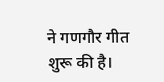ने गणगौर गीत शुरू की है।